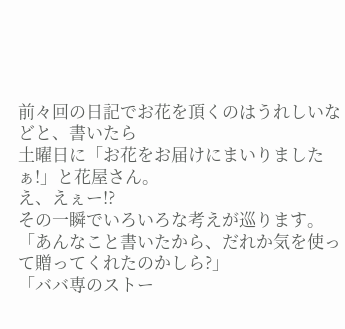前々回の日記でお花を頂くのはうれしいなどと、書いたら
土曜日に「お花をお届けにまいりましたぁ!」と花屋さん。
え、えぇー!?
その一瞬でいろいろな考えが巡ります。
「あんなこと書いたから、だれか気を使って贈ってくれたのかしら?」
「ババ専のストー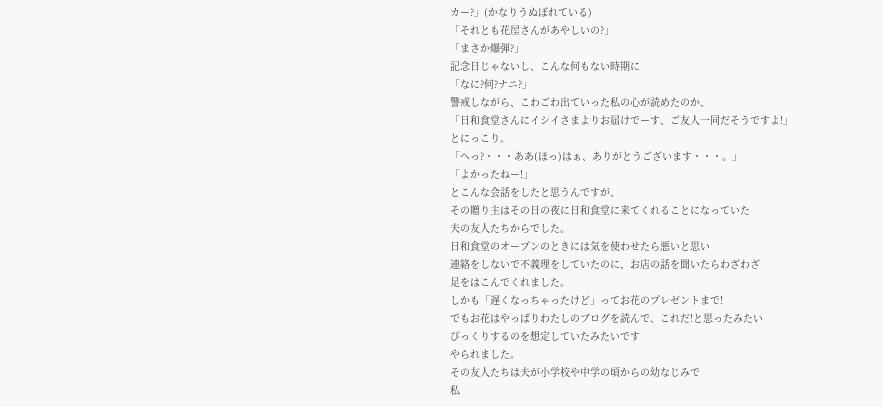カー?」(かなりうぬぼれている)
「それとも花屋さんがあやしいの?」
「まさか爆弾?」
記念日じゃないし、こんな何もない時期に
「なに?何?ナニ?」
警戒しながら、こわごわ出ていった私の心が読めたのか、
「日和食堂さんにイシイさまよりお届けでーす、ご友人一同だそうですよ!」
とにっこり。
「へっ?・・・ああ(ほっ)はぁ、ありがとうございます・・・。」
「よかったねー!」
とこんな会話をしたと思うんですが、
その贈り主はその日の夜に日和食堂に来てくれることになっていた
夫の友人たちからでした。
日和食堂のオープンのときには気を使わせたら悪いと思い
連絡をしないで不義理をしていたのに、お店の話を聞いたらわざわざ
足をはこんでくれました。
しかも「遅くなっちゃったけど」ってお花のプレゼントまで!
でもお花はやっぱりわたしのブログを読んで、これだ!と思ったみたい
びっくりするのを想定していたみたいです
やられました。
その友人たちは夫が小学校や中学の頃からの幼なじみで
私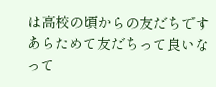は高校の頃からの友だちです
あらためて友だちって良いなって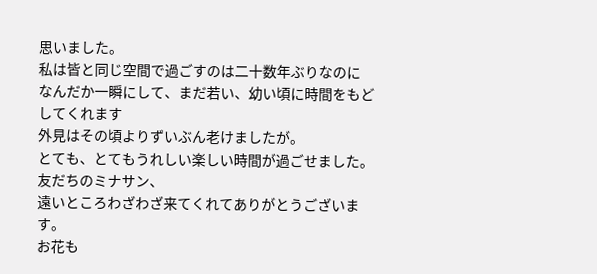思いました。
私は皆と同じ空間で過ごすのは二十数年ぶりなのに
なんだか一瞬にして、まだ若い、幼い頃に時間をもどしてくれます
外見はその頃よりずいぶん老けましたが。
とても、とてもうれしい楽しい時間が過ごせました。
友だちのミナサン、
遠いところわざわざ来てくれてありがとうございます。
お花も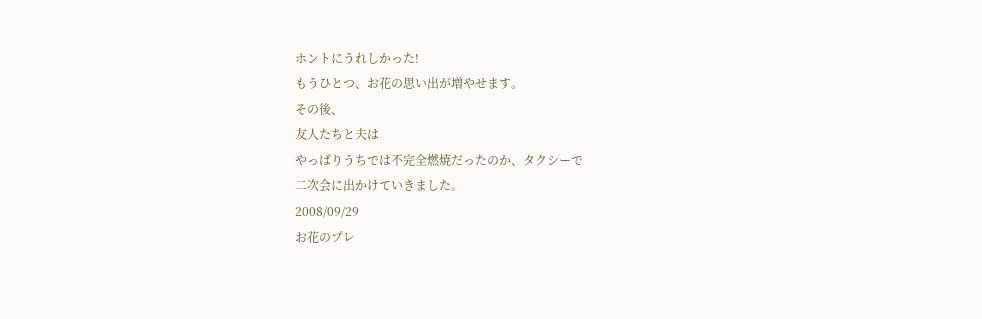ホントにうれしかった!
もうひとつ、お花の思い出が増やせます。
その後、
友人たちと夫は
やっぱりうちでは不完全燃焼だったのか、タクシーで
二次会に出かけていきました。
2008/09/29
お花のプレ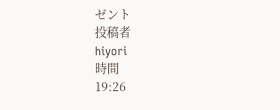ゼント
投稿者
hiyori
時間
19:26